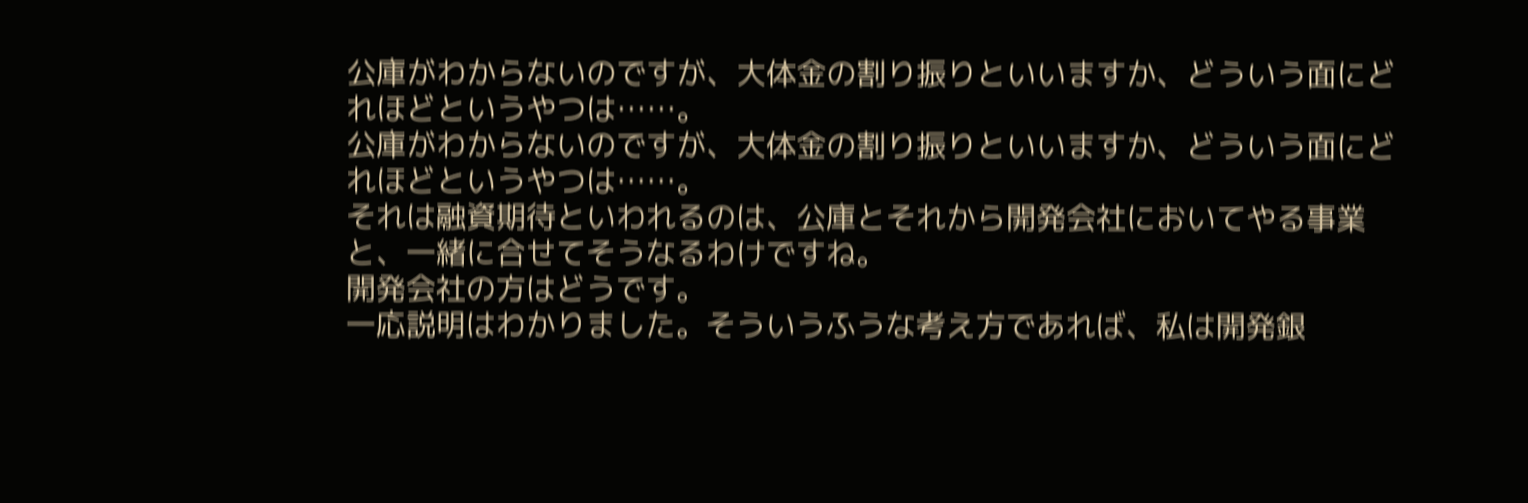公庫がわからないのですが、大体金の割り振りといいますか、どういう面にどれほどというやつは……。
公庫がわからないのですが、大体金の割り振りといいますか、どういう面にどれほどというやつは……。
それは融資期待といわれるのは、公庫とそれから開発会社においてやる事業と、一緒に合せてそうなるわけですね。
開発会社の方はどうです。
一応説明はわかりました。そういうふうな考え方であれば、私は開発銀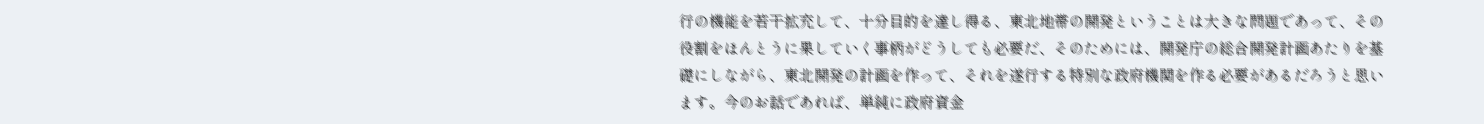行の機能を若干拡充して、十分目的を達し得る、東北地帯の開発ということは大きな問題であって、その役割をほんとうに果していく事柄がどうしても必要だ、そのためには、開発庁の総合開発計画あたりを基礎にしながら、東北開発の計画を作って、それを遂行する特別な政府機関を作る必要があるだろうと思います。今のお話であれば、単純に政府資金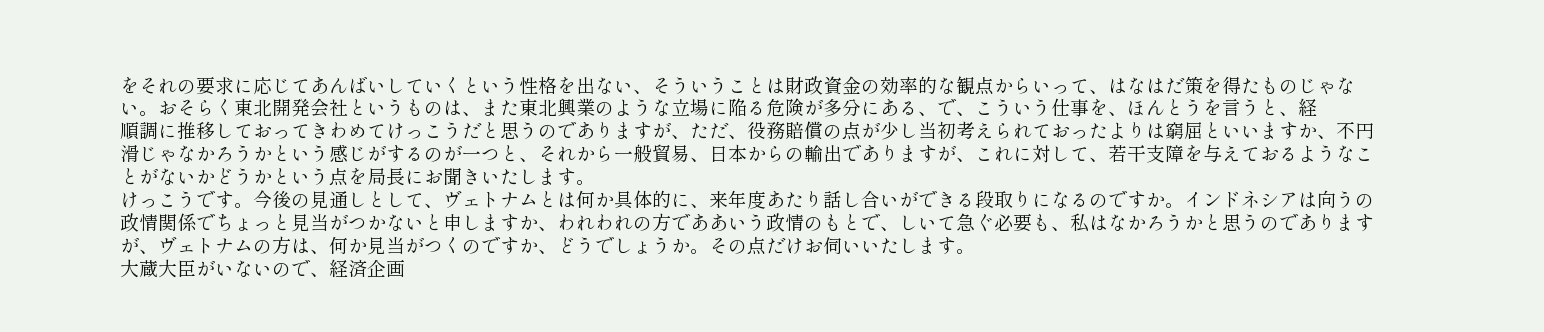をそれの要求に応じてあんばいしていくという性格を出ない、そういうことは財政資金の効率的な観点からいって、はなはだ策を得たものじゃない。おそらく東北開発会社というものは、また東北興業のような立場に陥る危険が多分にある、で、こういう仕事を、ほんとうを言うと、経
順調に推移しておってきわめてけっこうだと思うのでありますが、ただ、役務賠償の点が少し当初考えられておったよりは窮屈といいますか、不円滑じゃなかろうかという感じがするのが一つと、それから一般貿易、日本からの輸出でありますが、これに対して、若干支障を与えておるようなことがないかどうかという点を局長にお聞きいたします。
けっこうです。今後の見通しとして、ヴェトナムとは何か具体的に、来年度あたり話し合いができる段取りになるのですか。インドネシアは向うの政情関係でちょっと見当がつかないと申しますか、われわれの方でああいう政情のもとで、しいて急ぐ必要も、私はなかろうかと思うのでありますが、ヴェトナムの方は、何か見当がつくのですか、どうでしょうか。その点だけお伺いいたします。
大蔵大臣がいないので、経済企画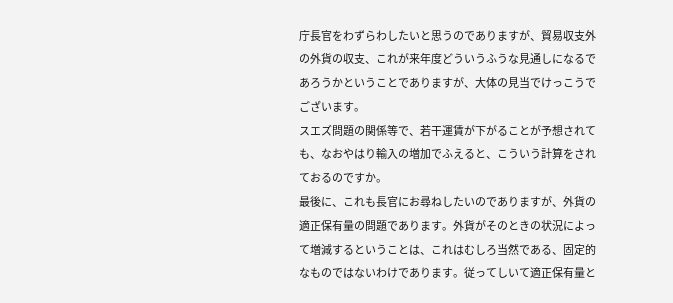庁長官をわずらわしたいと思うのでありますが、貿易収支外の外貨の収支、これが来年度どういうふうな見通しになるであろうかということでありますが、大体の見当でけっこうでございます。
スエズ問題の関係等で、若干運賃が下がることが予想されても、なおやはり輸入の増加でふえると、こういう計算をされておるのですか。
最後に、これも長官にお尋ねしたいのでありますが、外貨の適正保有量の問題であります。外貨がそのときの状況によって増減するということは、これはむしろ当然である、固定的なものではないわけであります。従ってしいて適正保有量と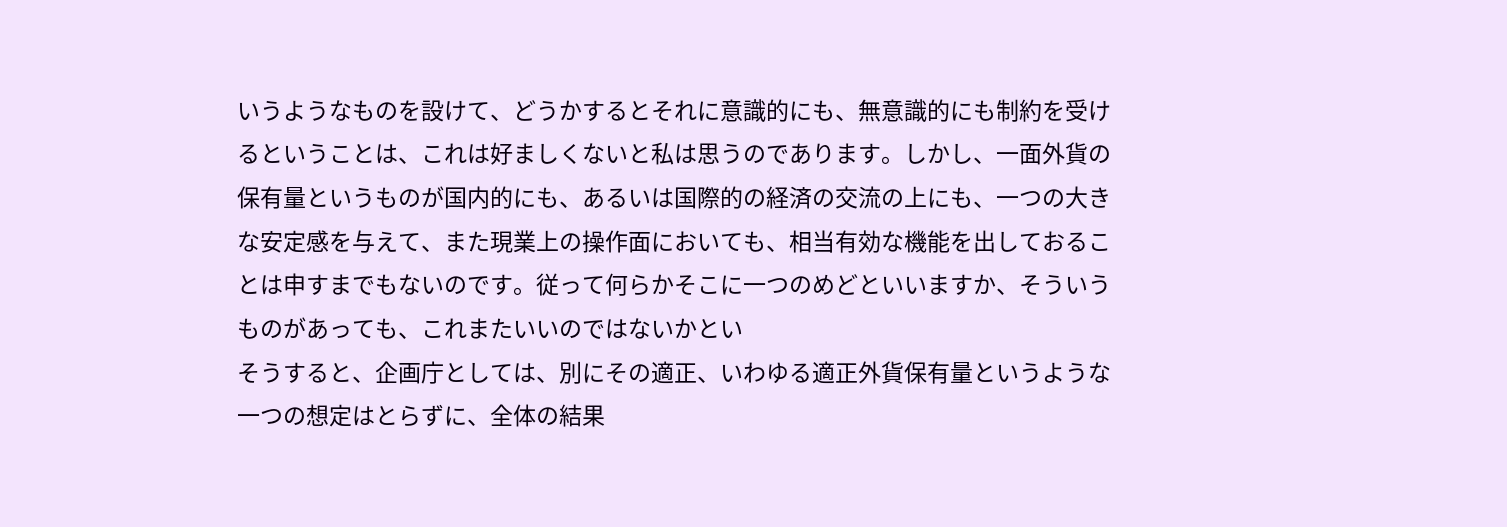いうようなものを設けて、どうかするとそれに意識的にも、無意識的にも制約を受けるということは、これは好ましくないと私は思うのであります。しかし、一面外貨の保有量というものが国内的にも、あるいは国際的の経済の交流の上にも、一つの大きな安定感を与えて、また現業上の操作面においても、相当有効な機能を出しておることは申すまでもないのです。従って何らかそこに一つのめどといいますか、そういうものがあっても、これまたいいのではないかとい
そうすると、企画庁としては、別にその適正、いわゆる適正外貨保有量というような一つの想定はとらずに、全体の結果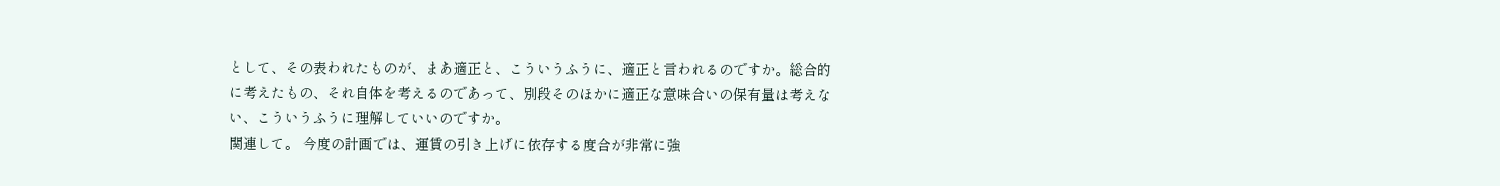として、その表われたものが、まあ適正と、こういうふうに、適正と言われるのですか。総合的に考えたもの、それ自体を考えるのであって、別段そのほかに適正な意味合いの保有量は考えない、こういうふうに理解していいのですか。
関連して。 今度の計画では、運賃の引き上げに依存する度合が非常に強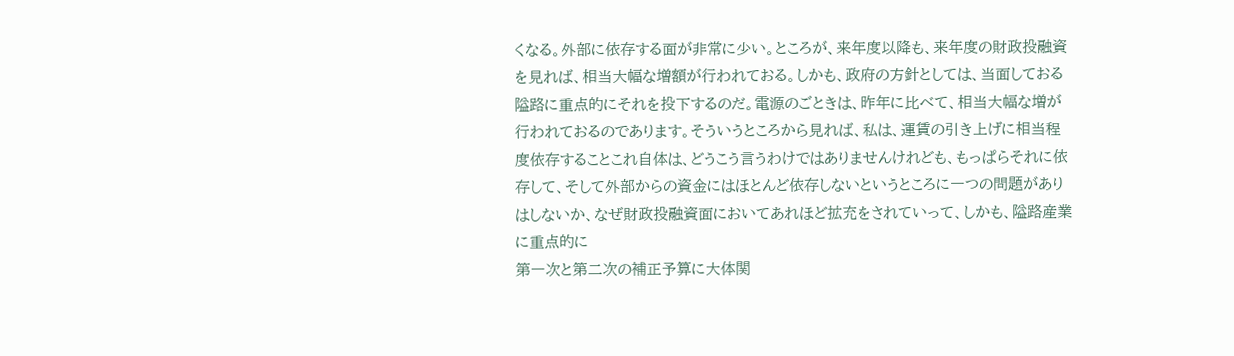くなる。外部に依存する面が非常に少い。ところが、来年度以降も、来年度の財政投融資を見れば、相当大幅な増額が行われておる。しかも、政府の方針としては、当面しておる隘路に重点的にそれを投下するのだ。電源のごときは、昨年に比べて、相当大幅な増が行われておるのであります。そういうところから見れば、私は、運賃の引き上げに相当程度依存することこれ自体は、どうこう言うわけではありませんけれども、もっぱらそれに依存して、そして外部からの資金にはほとんど依存しないというところに一つの問題がありはしないか、なぜ財政投融資面においてあれほど拡充をされていって、しかも、隘路産業に重点的に
第一次と第二次の補正予算に大体関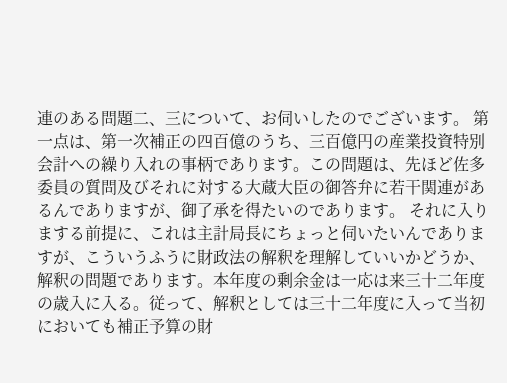連のある問題二、三について、お伺いしたのでございます。 第一点は、第一次補正の四百億のうち、三百億円の産業投資特別会計への繰り入れの事柄であります。この問題は、先ほど佐多委員の質問及びそれに対する大蔵大臣の御答弁に若干関連があるんでありますが、御了承を得たいのであります。 それに入りまする前提に、これは主計局長にちょっと伺いたいんでありますが、こういうふうに財政法の解釈を理解していいかどうか、解釈の問題であります。本年度の剰余金は一応は来三十二年度の歳入に入る。従って、解釈としては三十二年度に入って当初においても補正予算の財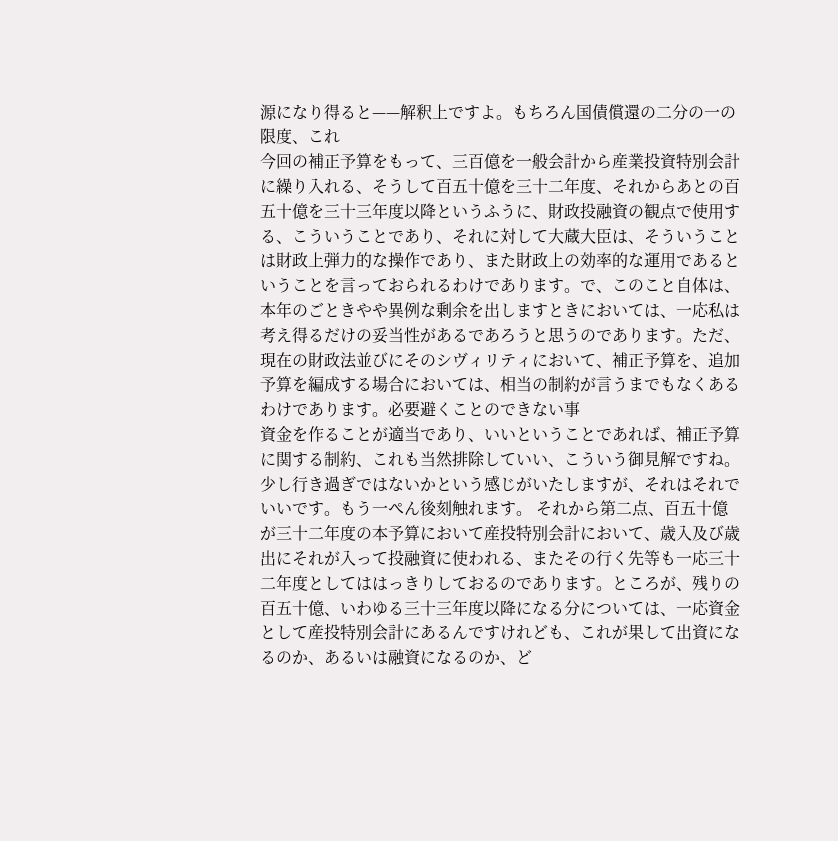源になり得ると——解釈上ですよ。もちろん国債償還の二分の一の限度、これ
今回の補正予算をもって、三百億を一般会計から産業投資特別会計に繰り入れる、そうして百五十億を三十二年度、それからあとの百五十億を三十三年度以降というふうに、財政投融資の観点で使用する、こういうことであり、それに対して大蔵大臣は、そういうことは財政上弾力的な操作であり、また財政上の効率的な運用であるということを言っておられるわけであります。で、このこと自体は、本年のごときやや異例な剰余を出しますときにおいては、一応私は考え得るだけの妥当性があるであろうと思うのであります。ただ、現在の財政法並びにそのシヴィリティにおいて、補正予算を、追加予算を編成する場合においては、相当の制約が言うまでもなくあるわけであります。必要避くことのできない事
資金を作ることが適当であり、いいということであれば、補正予算に関する制約、これも当然排除していい、こういう御見解ですね。少し行き過ぎではないかという感じがいたしますが、それはそれでいいです。もう一ぺん後刻触れます。 それから第二点、百五十億が三十二年度の本予算において産投特別会計において、歳入及び歳出にそれが入って投融資に使われる、またその行く先等も一応三十二年度としてははっきりしておるのであります。ところが、残りの百五十億、いわゆる三十三年度以降になる分については、一応資金として産投特別会計にあるんですけれども、これが果して出資になるのか、あるいは融資になるのか、ど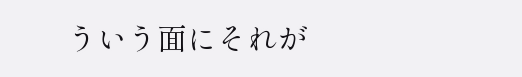ういう面にそれが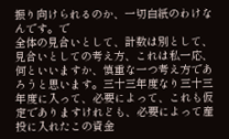振り向けられるのか、一切白紙のわけなんです。で
全体の見合いとして、計数は別として、見合いとしての考え方、これは私一応、何といいますか、慎重な一つ考え方であろうと思います。三十三年度なり三十三年度に入って、必要によって、これも仮定でありますけれども、必要によって産投に入れたこの資金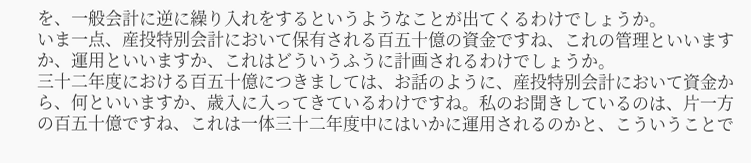を、一般会計に逆に繰り入れをするというようなことが出てくるわけでしょうか。
いま一点、産投特別会計において保有される百五十億の資金ですね、これの管理といいますか、運用といいますか、これはどういうふうに計画されるわけでしょうか。
三十二年度における百五十億につきましては、お話のように、産投特別会計において資金から、何といいますか、歳入に入ってきているわけですね。私のお聞きしているのは、片一方の百五十億ですね、これは一体三十二年度中にはいかに運用されるのかと、こういうことで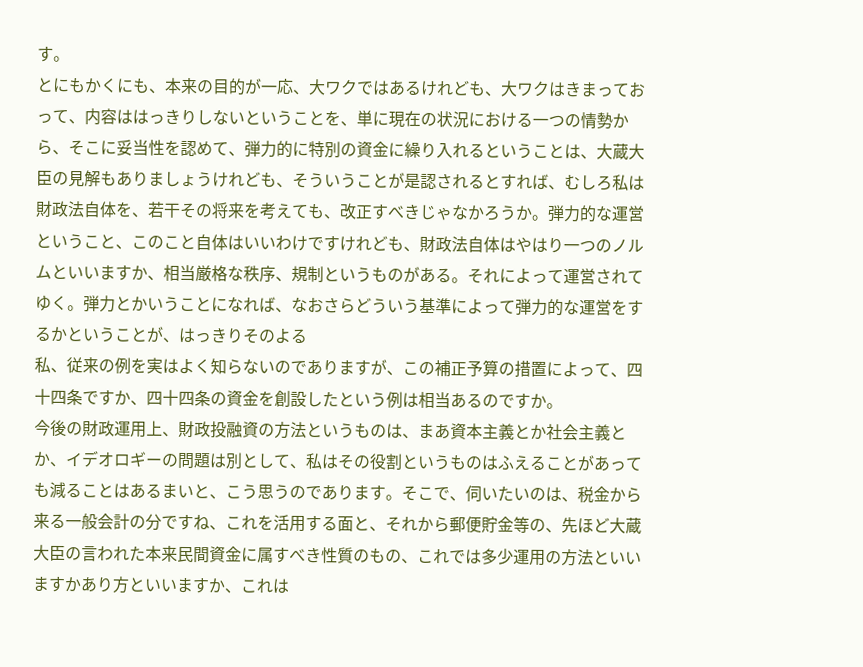す。
とにもかくにも、本来の目的が一応、大ワクではあるけれども、大ワクはきまっておって、内容ははっきりしないということを、単に現在の状況における一つの情勢から、そこに妥当性を認めて、弾力的に特別の資金に繰り入れるということは、大蔵大臣の見解もありましょうけれども、そういうことが是認されるとすれば、むしろ私は財政法自体を、若干その将来を考えても、改正すべきじゃなかろうか。弾力的な運営ということ、このこと自体はいいわけですけれども、財政法自体はやはり一つのノルムといいますか、相当厳格な秩序、規制というものがある。それによって運営されてゆく。弾力とかいうことになれば、なおさらどういう基準によって弾力的な運営をするかということが、はっきりそのよる
私、従来の例を実はよく知らないのでありますが、この補正予算の措置によって、四十四条ですか、四十四条の資金を創設したという例は相当あるのですか。
今後の財政運用上、財政投融資の方法というものは、まあ資本主義とか社会主義とか、イデオロギーの問題は別として、私はその役割というものはふえることがあっても減ることはあるまいと、こう思うのであります。そこで、伺いたいのは、税金から来る一般会計の分ですね、これを活用する面と、それから郵便貯金等の、先ほど大蔵大臣の言われた本来民間資金に属すべき性質のもの、これでは多少運用の方法といいますかあり方といいますか、これは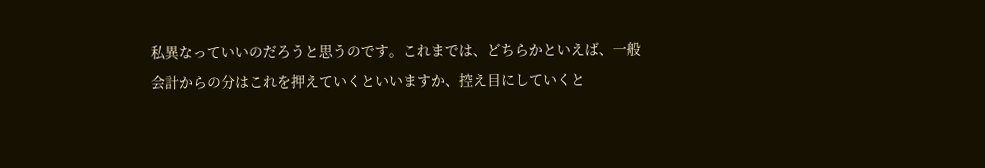私異なっていいのだろうと思うのです。これまでは、どちらかといえば、一般会計からの分はこれを押えていくといいますか、控え目にしていくと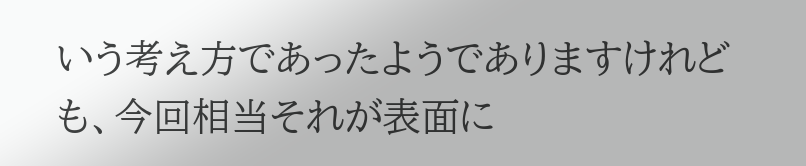いう考え方であったようでありますけれども、今回相当それが表面に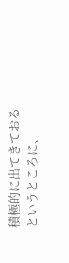積極的に出てきておるというところに、